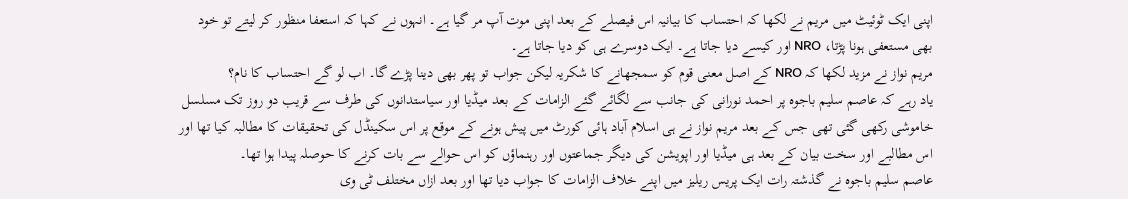اپنی ایک ٹوئیٹ میں مریم نے لکھا کہ احتساب کا بیانیہ اس فیصلے کے بعد اپنی موت آپ مر گیا ہے۔ انہوں نے کہا کہ استعفا منظور کر لیتے تو خود بھی مستعفی ہونا پڑتا، NRO اور کیسے دیا جاتا ہے۔ ایک دوسرے ہی کو دیا جاتا ہے۔
مریم نواز نے مزید لکھا کہ NRO کے اصل معنی قوم کو سمجھانے کا شکریہ لیکن جواب تو پھر بھی دینا پڑے گا۔ اب لو گے احتساب کا نام؟
یاد رہے کہ عاصم سلیم باجوہ پر احمد نورانی کی جانب سے لگائے گئے الزامات کے بعد میڈیا اور سیاستدانوں کی طرف سے قریب دو روز تک مسلسل خاموشی رکھی گئی تھی جس کے بعد مریم نواز نے ہی اسلام آباد ہائی کورٹ میں پیش ہونے کے موقع پر اس سکینڈل کی تحقیقات کا مطالبہ کیا تھا اور اس مطالبے اور سخت بیان کے بعد ہی میڈیا اور اپویشن کی دیگر جماعتوں اور رہنماؤں کو اس حوالے سے بات کرنے کا حوصلہ پیدا ہوا تھا۔
عاصم سلیم باجوہ نے گذشتہ رات ایک پریس ریلیز میں اپنے خلاف الزامات کا جواب دیا تھا اور بعد ازاں مختلف ٹی وی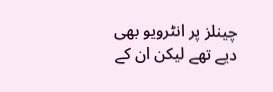چینلز پر انٹرویو بھی دیے تھے لیکن ان کے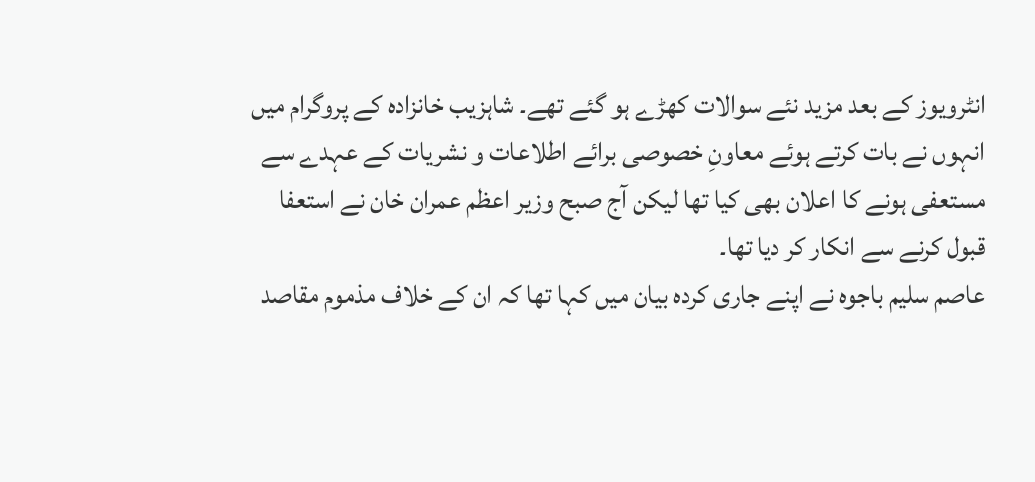انٹرویوز کے بعد مزید نئے سوالات کھڑے ہو گئے تھے۔ شاہزیب خانزادہ کے پروگرام میں انہوں نے بات کرتے ہوئے معاونِ خصوصی برائے اطلاعات و نشریات کے عہدے سے مستعفی ہونے کا اعلان بھی کیا تھا لیکن آج صبح وزیر اعظم عمران خان نے استعفا قبول کرنے سے انکار کر دیا تھا۔
عاصم سلیم باجوہ نے اپنے جاری کردہ بیان میں کہا تھا کہ ان کے خلاف مذموم مقاصد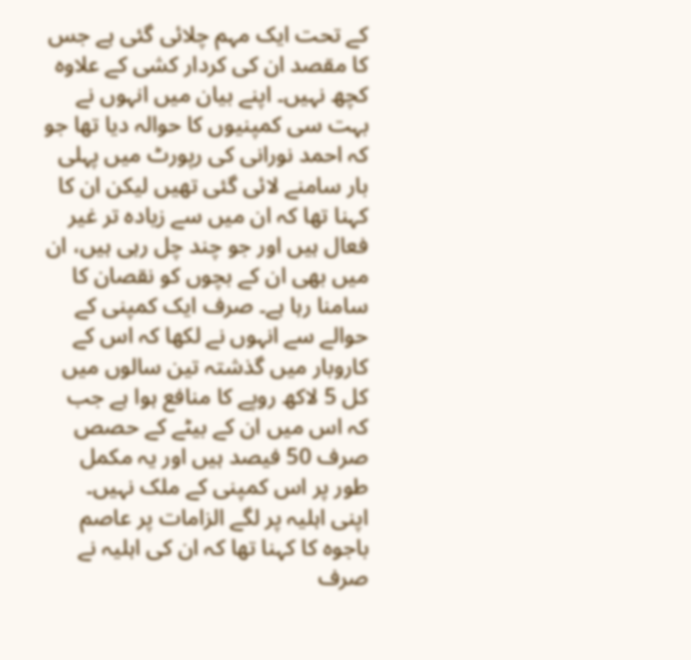کے تحت ایک مہم چلائی گئی ہے جس کا مقصد ان کی کردار کشی کے علاوہ کچھ نہیں۔ اپنے بیان میں انہوں نے بہت سی کمپنیوں کا حوالہ دیا تھا جو کہ احمد نورانی کی رپورٹ میں پہلی بار سامنے لائی گئی تھیں لیکن ان کا کہنا تھا کہ ان میں سے زیادہ تر غیر فعال ہیں اور جو چند چل رہی ہیں، ان میں بھی ان کے بچوں کو نقصان کا سامنا رہا ہے۔ صرف ایک کمپنی کے حوالے سے انہوں نے لکھا کہ اس کے کاروبار میں گذشتہ تین سالوں میں کل 5 لاکھ روپے کا منافع ہوا ہے جب کہ اس میں ان کے بیٹے کے حصص صرف 50 فیصد ہیں اور یہ مکمل طور پر اس کمپنی کے ملک نہیں۔
اپنی اہلیہ پر لگے الزامات پر عاصم باجوہ کا کہنا تھا کہ ان کی اہلیہ نے صرف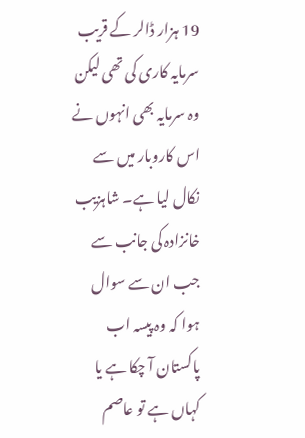19 ہزار ڈالر کے قریب سرمایہ کاری کی تھی لیکن وہ سرمایہ بھی انہوں نے اس کاروبار میں سے نکال لیا ہے۔ شاہزیب خانزادہ کی جانب سے جب ان سے سوال ہوا کہ وہ پیسہ اب پاکستان آ چکا ہے یا کہاں ہے تو عاصم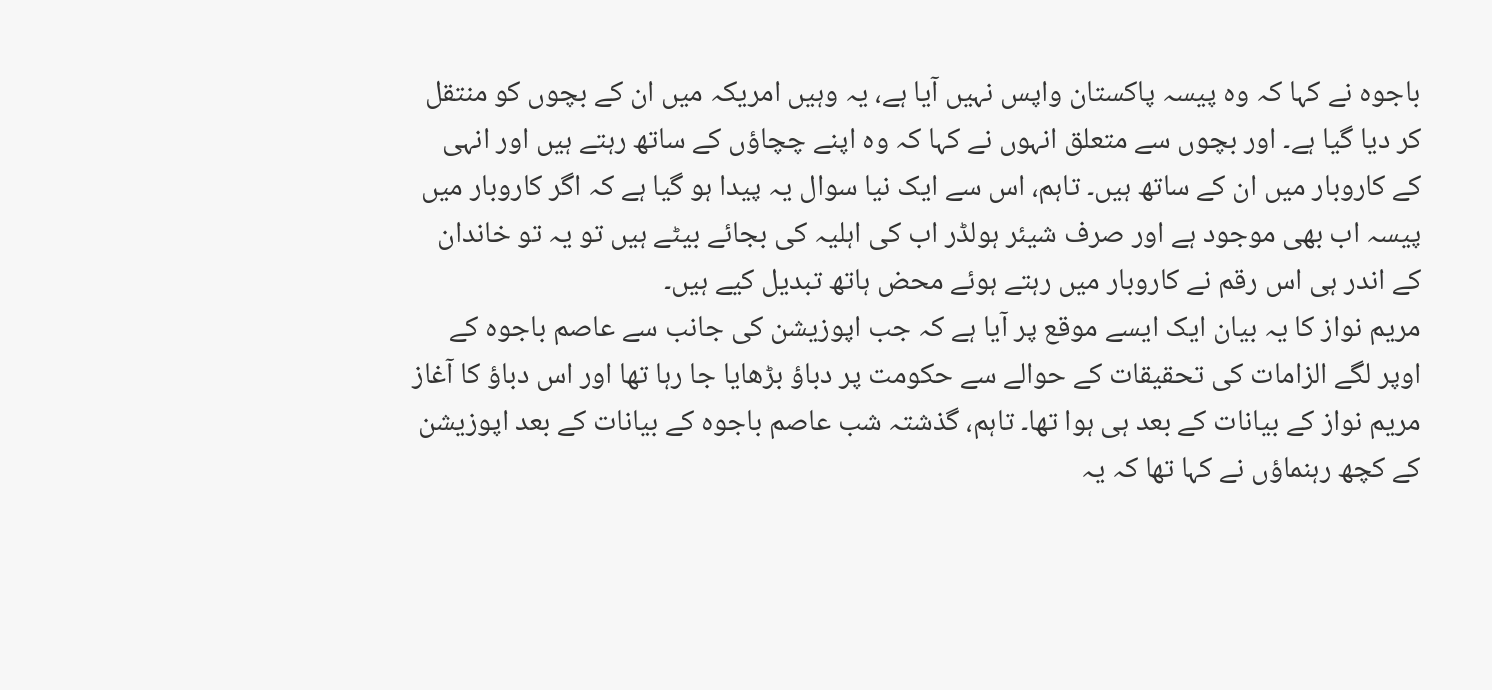باجوہ نے کہا کہ وہ پیسہ پاکستان واپس نہیں آیا ہے، یہ وہیں امریکہ میں ان کے بچوں کو منتقل کر دیا گیا ہے۔ اور بچوں سے متعلق انہوں نے کہا کہ وہ اپنے چچاؤں کے ساتھ رہتے ہیں اور انہی کے کاروبار میں ان کے ساتھ ہیں۔ تاہم، اس سے ایک نیا سوال یہ پیدا ہو گیا ہے کہ اگر کاروبار میں پیسہ اب بھی موجود ہے اور صرف شیئر ہولڈر اب کی اہلیہ کی بجائے بیٹے ہیں تو یہ تو خاندان کے اندر ہی اس رقم نے کاروبار میں رہتے ہوئے محض ہاتھ تبدیل کیے ہیں۔
مریم نواز کا یہ بیان ایک ایسے موقع پر آیا ہے کہ جب اپوزیشن کی جانب سے عاصم باجوہ کے اوپر لگے الزامات کی تحقیقات کے حوالے سے حکومت پر دباؤ بڑھایا جا رہا تھا اور اس دباؤ کا آغاز مریم نواز کے بیانات کے بعد ہی ہوا تھا۔ تاہم، گذشتہ شب عاصم باجوہ کے بیانات کے بعد اپوزیشن کے کچھ رہنماؤں نے کہا تھا کہ یہ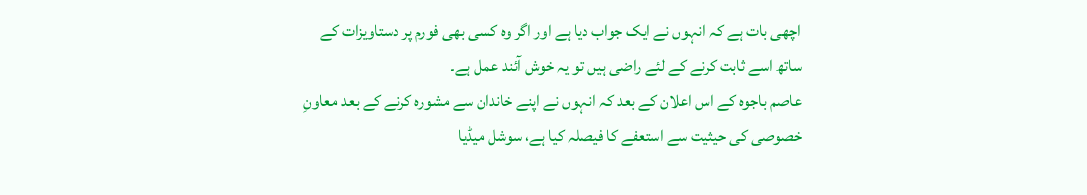اچھی بات ہے کہ انہوں نے ایک جواب دیا ہے اور اگر وہ کسی بھی فورم پر دستاویزات کے ساتھ اسے ثابت کرنے کے لئے راضی ہیں تو یہ خوش آئند عمل ہے۔
عاصم باجوہ کے اس اعلان کے بعد کہ انہوں نے اپنے خاندان سے مشورہ کرنے کے بعد معاونِ خصوصی کی حیثیت سے استعفے کا فیصلہ کیا ہے، سوشل میڈیا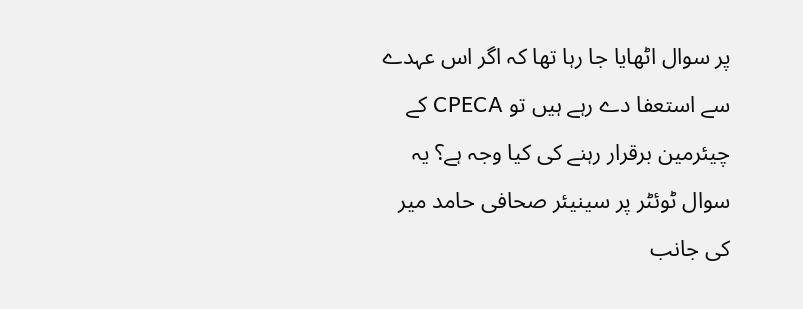پر سوال اٹھایا جا رہا تھا کہ اگر اس عہدے سے استعفا دے رہے ہیں تو CPECA کے چیئرمین برقرار رہنے کی کیا وجہ ہے؟ یہ سوال ٹوئٹر پر سینیئر صحافی حامد میر کی جانب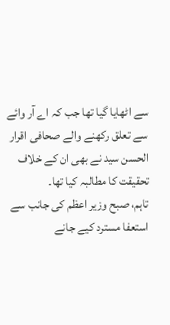سے اٹھایا گیا تھا جب کہ اے آر وائے سے تعلق رکھنے والے صحافی اقرار الحسن سید نے بھی ان کے خلاف تحقیقت کا مطالبہ کیا تھا۔
تاہم، صبح وزیر اعظم کی جانب سے استعفا مسترد کیے جانے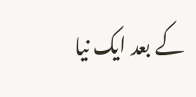کے بعد ایک نیا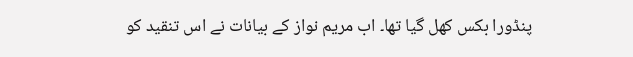پنڈورا بکس کھل گیا تھا۔ اب مریم نواز کے بیانات نے اس تنقید کو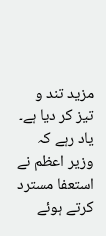مزید تند و تیز کر دیا ہے۔ یاد رہے کہ وزیر اعظم نے استعفا مسترد کرتے ہوئے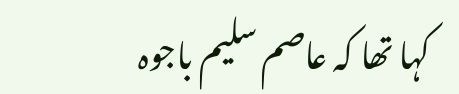کہا تھا کہ عاصم سلیم باجوہ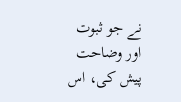نے جو ثبوت اور وضاحت پیش کی، اس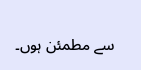سے مطمئن ہوں۔